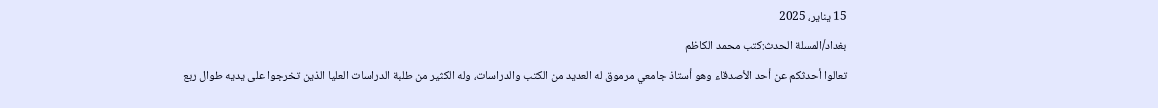15 يناير، 2025
بغداد/المسلة الحدث:كتب محمد الكاظم
تعالوا أحدثكم عن أحد الأصدقاء وهو أستاذ جامعي مرموق له العديد من الكتب والدراسات، وله الكثير من طلبة الدراسات العليا الذين تخرجوا على يديه طوال ربع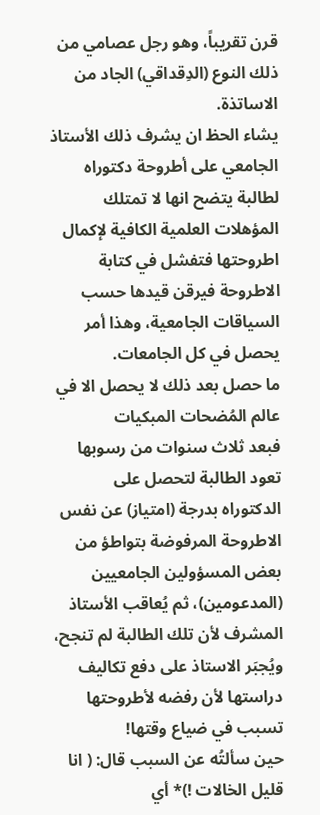قرن تقريباً، وهو رجل عصامي من ذلك النوع (الدِقداقي) الجاد من الاساتذة.
يشاء الحظ ان يشرف ذلك الأستاذ الجامعي على أطروحة دكتوراه لطالبة يتضح انها لا تمتلك المؤهلات العلمية الكافية لإكمال اطروحتها فتفشل في كتابة الاطروحة فيرقن قيدها حسب السياقات الجامعية، وهذا أمر يحصل في كل الجامعات.
ما حصل بعد ذلك لا يحصل الا في عالم المُضحات المبكيات
فبعد ثلاث سنوات من رسوبها تعود الطالبة لتحصل على الدكتوراه بدرجة (امتياز) عن نفس الاطروحة المرفوضة بتواطؤ من بعض المسؤولين الجامعيين (المدعومين)، ثم يُعاقب الأستاذ المشرف لأن تلك الطالبة لم تنجح، ويُجبَر الاستاذ على دفع تكاليف دراستها لأن رفضه لأطروحتها تسبب في ضياع وقتها!
حين سألتُه عن السبب قال: ( انا قليل الخالات !)* أي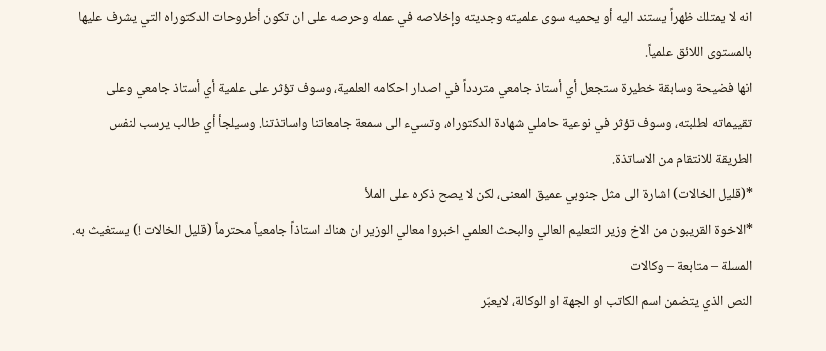انه لا يمتلك ظهراً يستند اليه أو يحميه سوى علميته وجديته وإخلاصه في عمله وحرصه على ان تكون أطروحات الدكتوراه التي يشرف عليها بالمستوى اللائق علمياً.
انها فضيحة وسابقة خطيرة ستجعل أي أستاذ جامعي متردداً في اصدار احكامه العلمية، وسوف تؤثر على علمية أي أستاذ جامعي وعلى تقييماته لطلبته، وسوف تؤثر في نوعية حاملي شهادة الدكتوراه، وتسيء الى سمعة جامعاتنا واساتذتنا. وسيلجأ أي طالب يرسب لنفس الطريقة للانتقام من الاساتذة.
*(قليل الخالات) اشارة الى مثل جنوبي عميق المعنى، لكن لا يصح ذكره على الملأ
*الاخوة القريبون من الاخ وزير التعليم العالي والبحث العلمي اخبروا معالي الوزير ان هناك استاذاً جامعياً محترماً (قليل الخالات !) يستغيث به.
المسلة – متابعة – وكالات
النص الذي يتضمن اسم الكاتب او الجهة او الوكالة، لايعبّر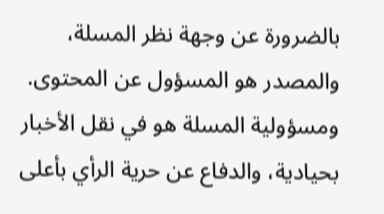بالضرورة عن وجهة نظر المسلة، والمصدر هو المسؤول عن المحتوى. ومسؤولية المسلة هو في نقل الأخبار بحيادية، والدفاع عن حرية الرأي بأعلى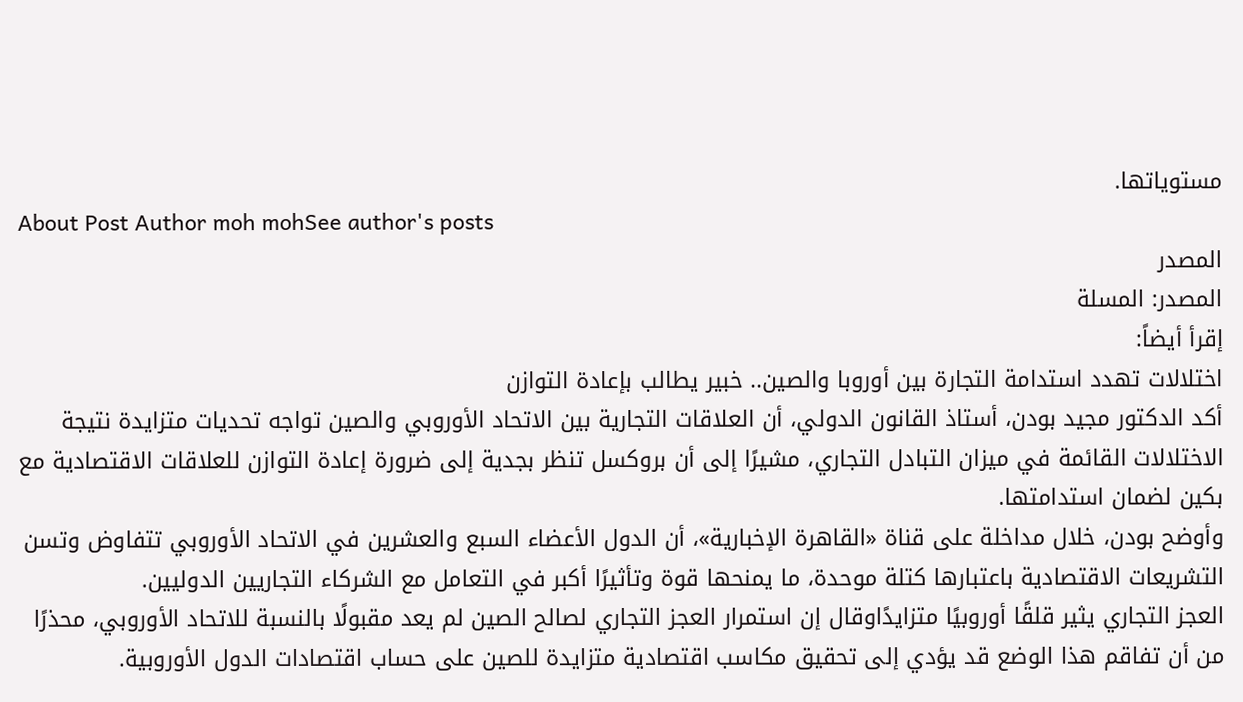مستوياتها.
About Post Author moh mohSee author's posts
المصدر
المصدر: المسلة
إقرأ أيضاً:
اختلالات تهدد استدامة التجارة بين أوروبا والصين.. خبير يطالب بإعادة التوازن
أكد الدكتور مجيد بودن، أستاذ القانون الدولي، أن العلاقات التجارية بين الاتحاد الأوروبي والصين تواجه تحديات متزايدة نتيجة الاختلالات القائمة في ميزان التبادل التجاري، مشيرًا إلى أن بروكسل تنظر بجدية إلى ضرورة إعادة التوازن للعلاقات الاقتصادية مع بكين لضمان استدامتها.
وأوضح بودن، خلال مداخلة على قناة «القاهرة الإخبارية»، أن الدول الأعضاء السبع والعشرين في الاتحاد الأوروبي تتفاوض وتسن التشريعات الاقتصادية باعتبارها كتلة موحدة، ما يمنحها قوة وتأثيرًا أكبر في التعامل مع الشركاء التجاريين الدوليين.
العجز التجاري يثير قلقًا أوروبيًا متزايدًاوقال إن استمرار العجز التجاري لصالح الصين لم يعد مقبولًا بالنسبة للاتحاد الأوروبي، محذرًا من أن تفاقم هذا الوضع قد يؤدي إلى تحقيق مكاسب اقتصادية متزايدة للصين على حساب اقتصادات الدول الأوروبية.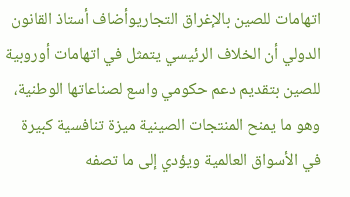اتهامات للصين بالإغراق التجاريوأضاف أستاذ القانون الدولي أن الخلاف الرئيسي يتمثل في اتهامات أوروبية للصين بتقديم دعم حكومي واسع لصناعاتها الوطنية، وهو ما يمنح المنتجات الصينية ميزة تنافسية كبيرة في الأسواق العالمية ويؤدي إلى ما تصفه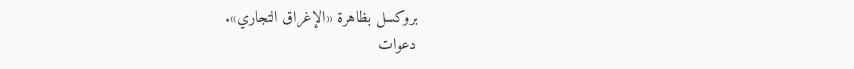بروكسل بظاهرة «الإغراق التجاري».
دعوات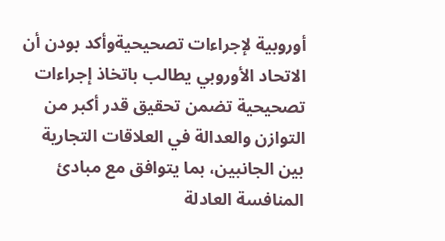أوروبية لإجراءات تصحيحيةوأكد بودن أن الاتحاد الأوروبي يطالب باتخاذ إجراءات تصحيحية تضمن تحقيق قدر أكبر من التوازن والعدالة في العلاقات التجارية بين الجانبين، بما يتوافق مع مبادئ المنافسة العادلة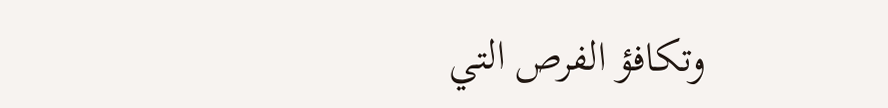وتكافؤ الفرص التي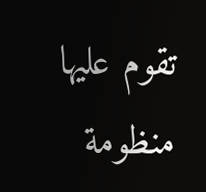تقوم عليها منظومة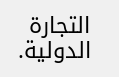التجارة الدولية.